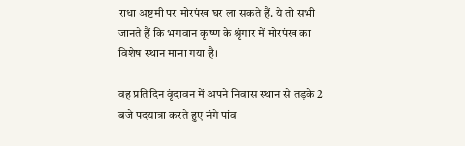राधा अष्टमी पर मोरपंख घर ला सकते हैं. ये तो सभी जानते हैं कि भगवान कृष्ण के श्रृंगार में मोरपंख का विशेष स्थान माना गया है।

वह प्रतिदिन वृंदावन में अपने निवास स्थान से तड़के 2 बजे पदयात्रा करते हुए नंगे पांव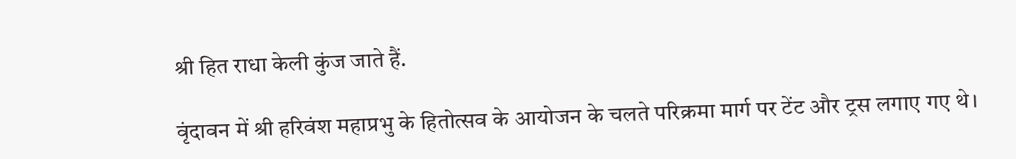श्री हित राधा केली कुंज जाते हैं.

वृंदावन में श्री हरिवंश महाप्रभु के हितोत्सव के आयोजन के चलते परिक्रमा मार्ग पर टेंट और ट्रस लगाए गए थे।